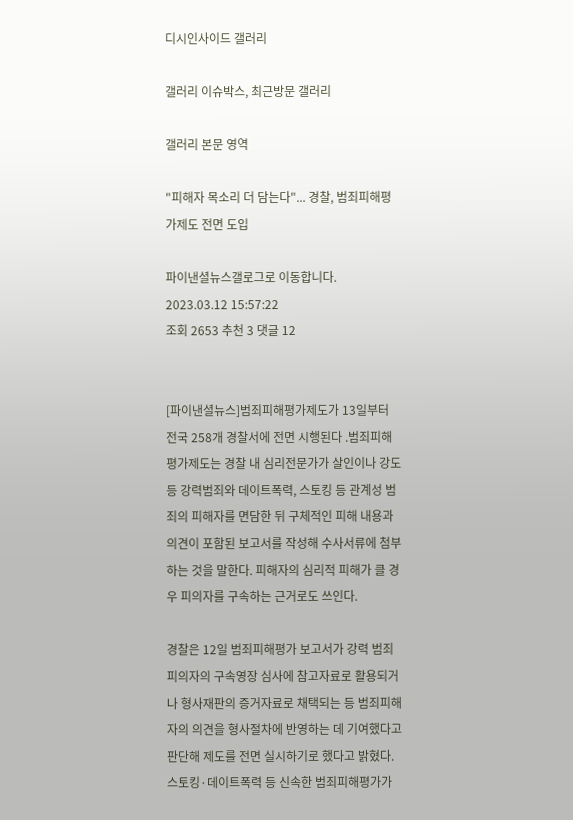디시인사이드 갤러리

갤러리 이슈박스, 최근방문 갤러리

갤러리 본문 영역

"피해자 목소리 더 담는다"... 경찰, 범죄피해평가제도 전면 도입

파이낸셜뉴스갤로그로 이동합니다. 2023.03.12 15:57:22
조회 2653 추천 3 댓글 12


[파이낸셜뉴스]범죄피해평가제도가 13일부터 전국 258개 경찰서에 전면 시행된다 .범죄피해평가제도는 경찰 내 심리전문가가 살인이나 강도 등 강력범죄와 데이트폭력, 스토킹 등 관계성 범죄의 피해자를 면담한 뒤 구체적인 피해 내용과 의견이 포함된 보고서를 작성해 수사서류에 첨부하는 것을 말한다. 피해자의 심리적 피해가 클 경우 피의자를 구속하는 근거로도 쓰인다.

경찰은 12일 범죄피해평가 보고서가 강력 범죄 피의자의 구속영장 심사에 참고자료로 활용되거나 형사재판의 증거자료로 채택되는 등 범죄피해자의 의견을 형사절차에 반영하는 데 기여했다고 판단해 제도를 전면 실시하기로 했다고 밝혔다. 스토킹·데이트폭력 등 신속한 범죄피해평가가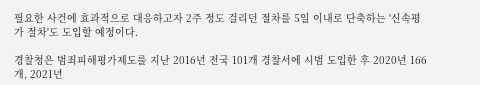필요한 사건에 효과적으로 대응하고자 2주 정도 걸리던 절차를 5일 이내로 단축하는 '신속평가 절차'도 도입할 예정이다.

경찰청은 범죄피해평가제도를 지난 2016년 전국 101개 경찰서에 시범 도입한 후 2020년 166개, 2021년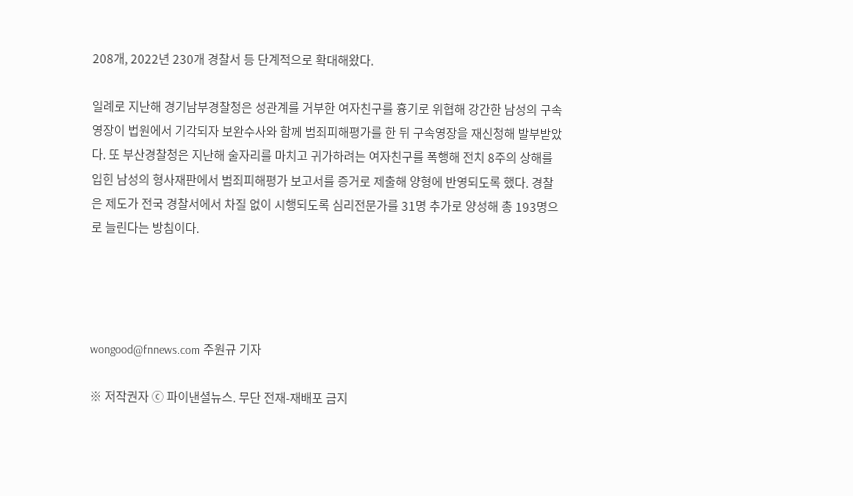208개, 2022년 230개 경찰서 등 단계적으로 확대해왔다.

일례로 지난해 경기남부경찰청은 성관계를 거부한 여자친구를 흉기로 위협해 강간한 남성의 구속영장이 법원에서 기각되자 보완수사와 함께 범죄피해평가를 한 뒤 구속영장을 재신청해 발부받았다. 또 부산경찰청은 지난해 술자리를 마치고 귀가하려는 여자친구를 폭행해 전치 8주의 상해를 입힌 남성의 형사재판에서 범죄피해평가 보고서를 증거로 제출해 양형에 반영되도록 했다. 경찰은 제도가 전국 경찰서에서 차질 없이 시행되도록 심리전문가를 31명 추가로 양성해 총 193명으로 늘린다는 방침이다.




wongood@fnnews.com 주원규 기자

※ 저작권자 ⓒ 파이낸셜뉴스. 무단 전재-재배포 금지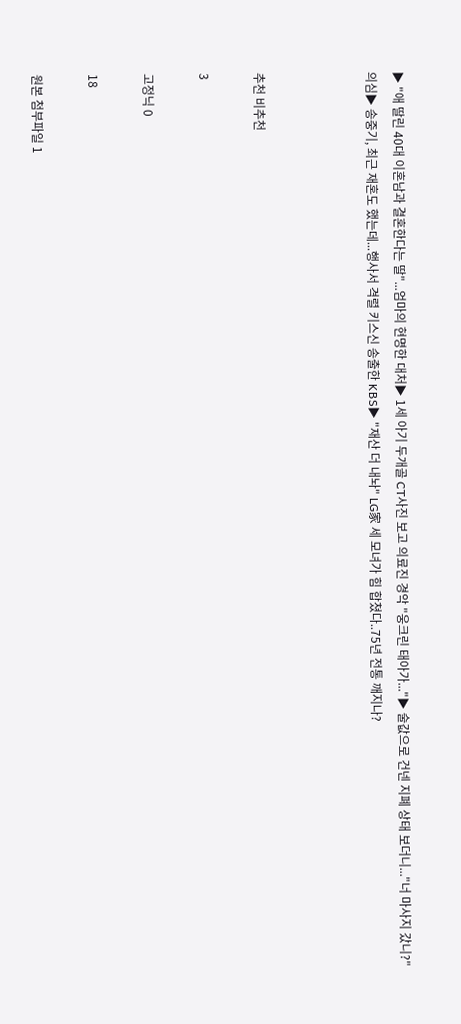▶ "애 딸린 40대 이혼남과 결혼한다는 딸"...엄마의 현명한 대처▶ 1세 아기 두개골 CT사진 보고 의료진 경악 "웅크린 태아가..."▶ 술값으로 건넨 지폐 상태 보더니..."너 마사지 갔니?" 의심▶ 송중기, 최근 재혼도 했는데...행사서 격렬 키스신 송출한 KBS▶ "재산 더 내놔" LG家 세 모녀가 힘 합쳤다..75년 전통 깨지나?



추천 비추천

3

고정닉 0

18

원본 첨부파일 1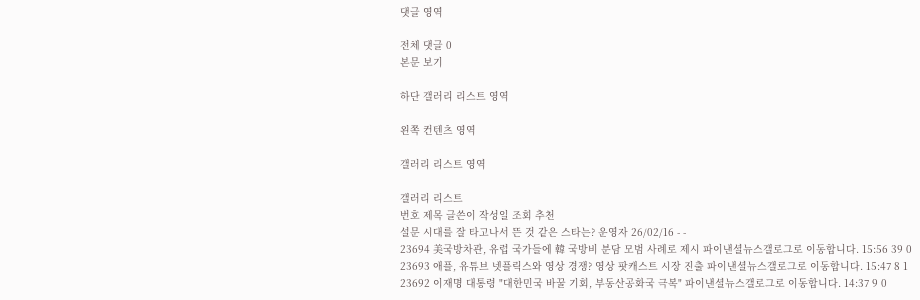댓글 영역

전체 댓글 0
본문 보기

하단 갤러리 리스트 영역

왼쪽 컨텐츠 영역

갤러리 리스트 영역

갤러리 리스트
번호 제목 글쓴이 작성일 조회 추천
설문 시대를 잘 타고나서 뜬 것 같은 스타는? 운영자 26/02/16 - -
23694 美국방차관, 유럽 국가들에 韓 국방비 분담 모범 사례로 제시 파이낸셜뉴스갤로그로 이동합니다. 15:56 39 0
23693 애플, 유튜브 넷플릭스와 영상 경쟁? 영상 팟캐스트 시장 진출 파이낸셜뉴스갤로그로 이동합니다. 15:47 8 1
23692 이재명 대통령 "대한민국 바꿀 기회, 부동산공화국 극복" 파이낸셜뉴스갤로그로 이동합니다. 14:37 9 0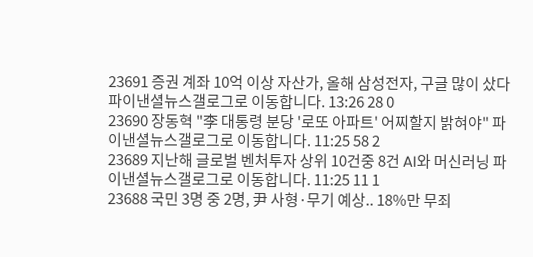23691 증권 계좌 10억 이상 자산가, 올해 삼성전자, 구글 많이 샀다 파이낸셜뉴스갤로그로 이동합니다. 13:26 28 0
23690 장동혁 "李 대통령 분당 '로또 아파트' 어찌할지 밝혀야" 파이낸셜뉴스갤로그로 이동합니다. 11:25 58 2
23689 지난해 글로벌 벤처투자 상위 10건중 8건 AI와 머신러닝 파이낸셜뉴스갤로그로 이동합니다. 11:25 11 1
23688 국민 3명 중 2명, 尹 사형·무기 예상.. 18%만 무죄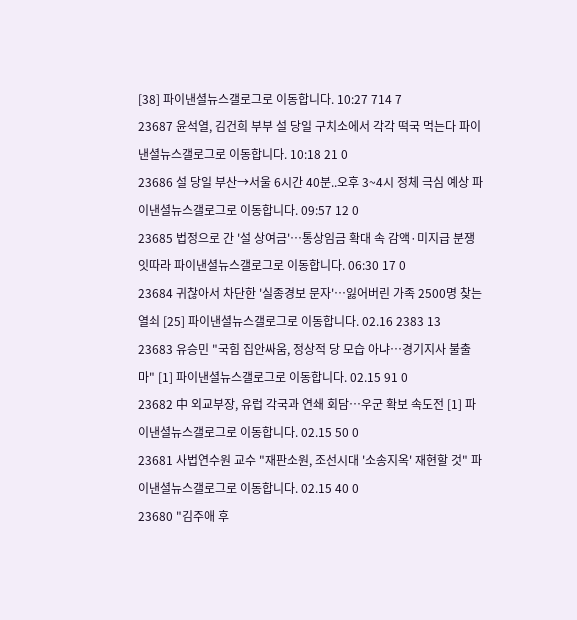[38] 파이낸셜뉴스갤로그로 이동합니다. 10:27 714 7
23687 윤석열, 김건희 부부 설 당일 구치소에서 각각 떡국 먹는다 파이낸셜뉴스갤로그로 이동합니다. 10:18 21 0
23686 설 당일 부산→서울 6시간 40분..오후 3~4시 정체 극심 예상 파이낸셜뉴스갤로그로 이동합니다. 09:57 12 0
23685 법정으로 간 '설 상여금'…통상임금 확대 속 감액·미지급 분쟁 잇따라 파이낸셜뉴스갤로그로 이동합니다. 06:30 17 0
23684 귀찮아서 차단한 '실종경보 문자'…잃어버린 가족 2500명 찾는 열쇠 [25] 파이낸셜뉴스갤로그로 이동합니다. 02.16 2383 13
23683 유승민 "국힘 집안싸움, 정상적 당 모습 아냐…경기지사 불출마" [1] 파이낸셜뉴스갤로그로 이동합니다. 02.15 91 0
23682 中 외교부장, 유럽 각국과 연쇄 회담…우군 확보 속도전 [1] 파이낸셜뉴스갤로그로 이동합니다. 02.15 50 0
23681 사법연수원 교수 "재판소원, 조선시대 '소송지옥' 재현할 것" 파이낸셜뉴스갤로그로 이동합니다. 02.15 40 0
23680 "김주애 후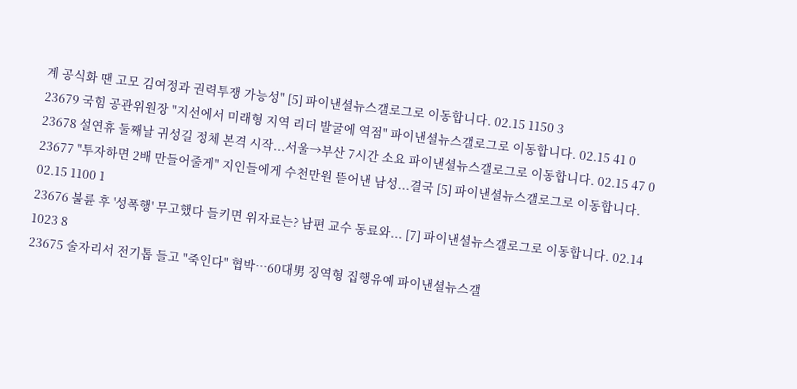계 공식화 땐 고모 김여정과 권력투쟁 가능성" [5] 파이낸셜뉴스갤로그로 이동합니다. 02.15 1150 3
23679 국힘 공관위원장 "지선에서 미래형 지역 리더 발굴에 역점" 파이낸셜뉴스갤로그로 이동합니다. 02.15 41 0
23678 설연휴 둘째날 귀성길 정체 본격 시작...서울→부산 7시간 소요 파이낸셜뉴스갤로그로 이동합니다. 02.15 47 0
23677 "투자하면 2배 만들어줄게" 지인들에게 수천만원 뜯어낸 남성...결국 [5] 파이낸셜뉴스갤로그로 이동합니다. 02.15 1100 1
23676 불륜 후 '성폭행' 무고했다 들키면 위자료는? 남편 교수 동료와... [7] 파이낸셜뉴스갤로그로 이동합니다. 02.14 1023 8
23675 술자리서 전기톱 들고 "죽인다" 협박…60대男 징역형 집행유예 파이낸셜뉴스갤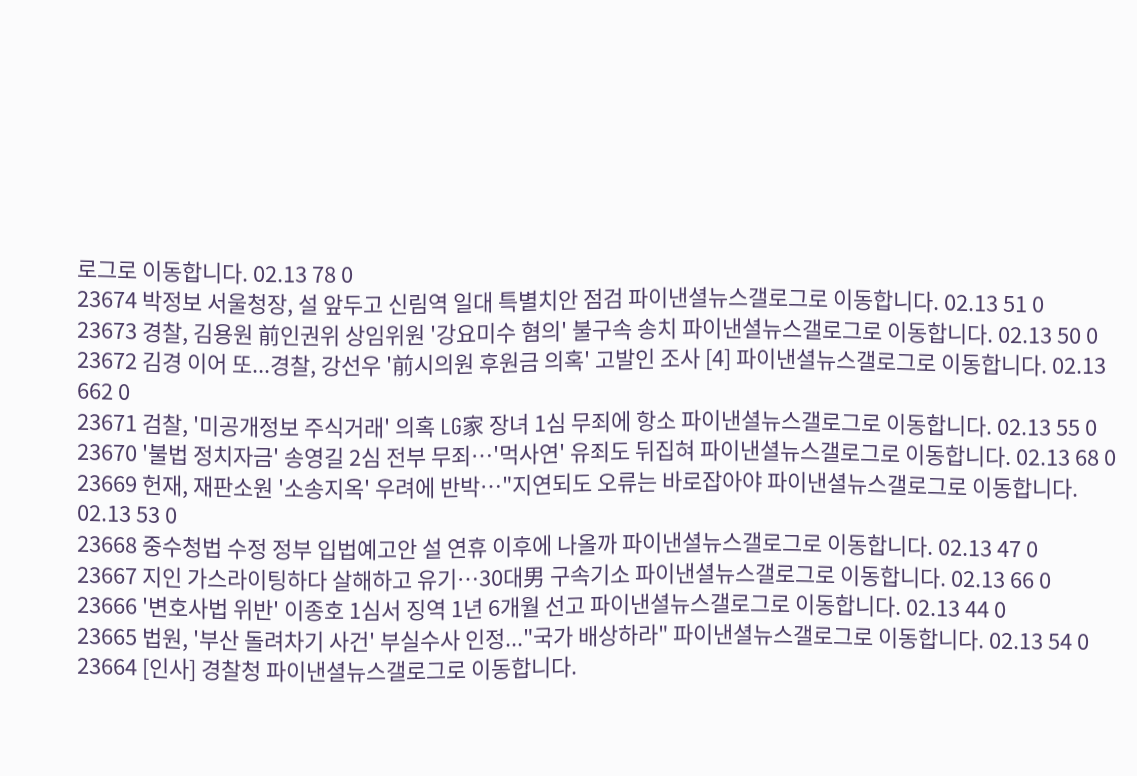로그로 이동합니다. 02.13 78 0
23674 박정보 서울청장, 설 앞두고 신림역 일대 특별치안 점검 파이낸셜뉴스갤로그로 이동합니다. 02.13 51 0
23673 경찰, 김용원 前인권위 상임위원 '강요미수 혐의' 불구속 송치 파이낸셜뉴스갤로그로 이동합니다. 02.13 50 0
23672 김경 이어 또...경찰, 강선우 '前시의원 후원금 의혹' 고발인 조사 [4] 파이낸셜뉴스갤로그로 이동합니다. 02.13 662 0
23671 검찰, '미공개정보 주식거래' 의혹 LG家 장녀 1심 무죄에 항소 파이낸셜뉴스갤로그로 이동합니다. 02.13 55 0
23670 '불법 정치자금' 송영길 2심 전부 무죄…'먹사연' 유죄도 뒤집혀 파이낸셜뉴스갤로그로 이동합니다. 02.13 68 0
23669 헌재, 재판소원 '소송지옥' 우려에 반박…"지연되도 오류는 바로잡아야 파이낸셜뉴스갤로그로 이동합니다. 02.13 53 0
23668 중수청법 수정 정부 입법예고안 설 연휴 이후에 나올까 파이낸셜뉴스갤로그로 이동합니다. 02.13 47 0
23667 지인 가스라이팅하다 살해하고 유기…30대男 구속기소 파이낸셜뉴스갤로그로 이동합니다. 02.13 66 0
23666 '변호사법 위반' 이종호 1심서 징역 1년 6개월 선고 파이낸셜뉴스갤로그로 이동합니다. 02.13 44 0
23665 법원, '부산 돌려차기 사건' 부실수사 인정..."국가 배상하라" 파이낸셜뉴스갤로그로 이동합니다. 02.13 54 0
23664 [인사] 경찰청 파이낸셜뉴스갤로그로 이동합니다.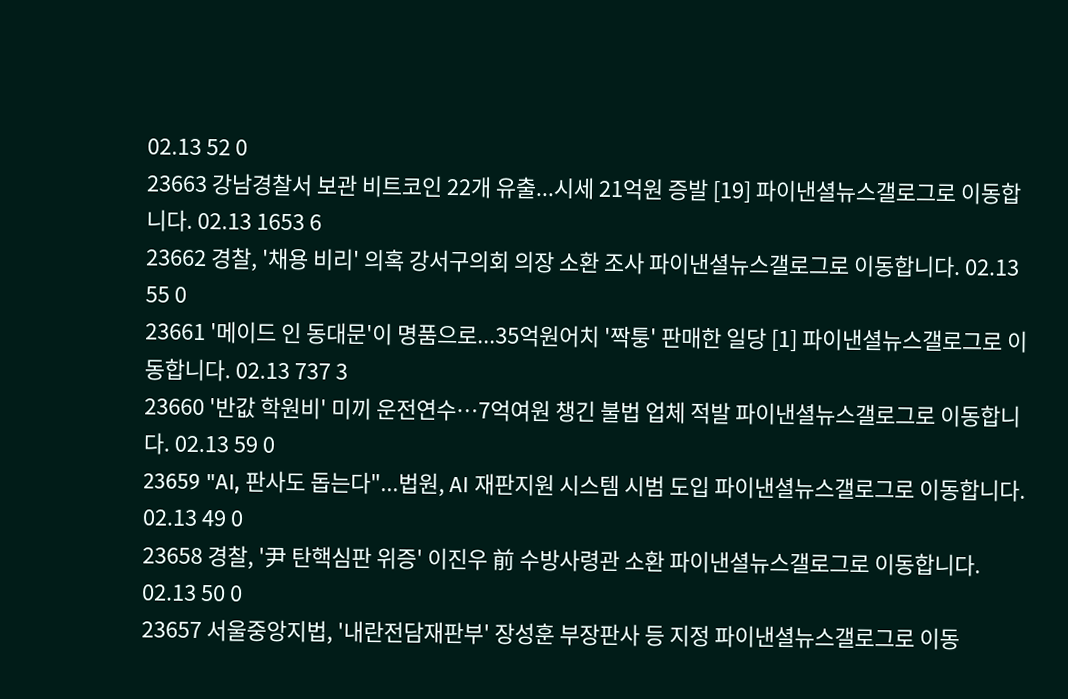02.13 52 0
23663 강남경찰서 보관 비트코인 22개 유출...시세 21억원 증발 [19] 파이낸셜뉴스갤로그로 이동합니다. 02.13 1653 6
23662 경찰, '채용 비리' 의혹 강서구의회 의장 소환 조사 파이낸셜뉴스갤로그로 이동합니다. 02.13 55 0
23661 '메이드 인 동대문'이 명품으로...35억원어치 '짝퉁' 판매한 일당 [1] 파이낸셜뉴스갤로그로 이동합니다. 02.13 737 3
23660 '반값 학원비' 미끼 운전연수…7억여원 챙긴 불법 업체 적발 파이낸셜뉴스갤로그로 이동합니다. 02.13 59 0
23659 "AI, 판사도 돕는다"...법원, AI 재판지원 시스템 시범 도입 파이낸셜뉴스갤로그로 이동합니다. 02.13 49 0
23658 경찰, '尹 탄핵심판 위증' 이진우 前 수방사령관 소환 파이낸셜뉴스갤로그로 이동합니다. 02.13 50 0
23657 서울중앙지법, '내란전담재판부' 장성훈 부장판사 등 지정 파이낸셜뉴스갤로그로 이동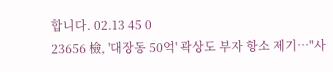합니다. 02.13 45 0
23656 檢, '대장동 50억' 곽상도 부자 항소 제기…"사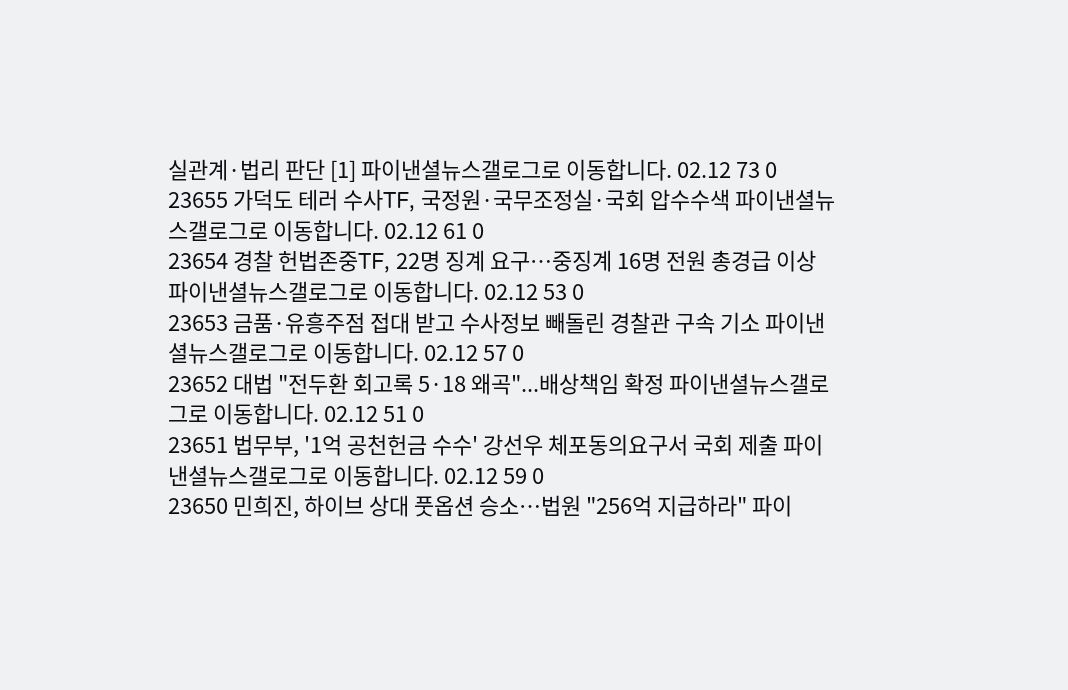실관계·법리 판단 [1] 파이낸셜뉴스갤로그로 이동합니다. 02.12 73 0
23655 가덕도 테러 수사TF, 국정원·국무조정실·국회 압수수색 파이낸셜뉴스갤로그로 이동합니다. 02.12 61 0
23654 경찰 헌법존중TF, 22명 징계 요구…중징계 16명 전원 총경급 이상 파이낸셜뉴스갤로그로 이동합니다. 02.12 53 0
23653 금품·유흥주점 접대 받고 수사정보 빼돌린 경찰관 구속 기소 파이낸셜뉴스갤로그로 이동합니다. 02.12 57 0
23652 대법 "전두환 회고록 5·18 왜곡"...배상책임 확정 파이낸셜뉴스갤로그로 이동합니다. 02.12 51 0
23651 법무부, '1억 공천헌금 수수' 강선우 체포동의요구서 국회 제출 파이낸셜뉴스갤로그로 이동합니다. 02.12 59 0
23650 민희진, 하이브 상대 풋옵션 승소…법원 "256억 지급하라" 파이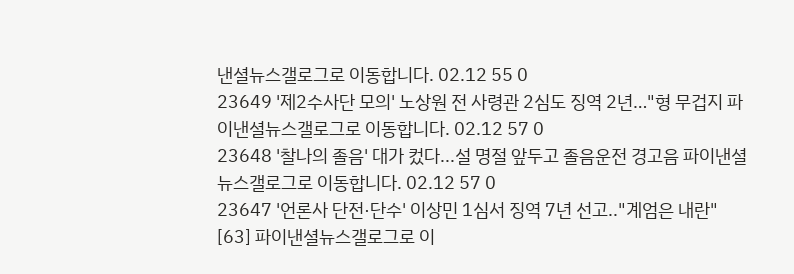낸셜뉴스갤로그로 이동합니다. 02.12 55 0
23649 '제2수사단 모의' 노상원 전 사령관 2심도 징역 2년…"형 무겁지 파이낸셜뉴스갤로그로 이동합니다. 02.12 57 0
23648 '찰나의 졸음' 대가 컸다...설 명절 앞두고 졸음운전 경고음 파이낸셜뉴스갤로그로 이동합니다. 02.12 57 0
23647 '언론사 단전·단수' 이상민 1심서 징역 7년 선고.."계엄은 내란" [63] 파이낸셜뉴스갤로그로 이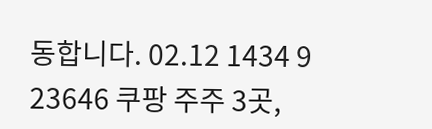동합니다. 02.12 1434 9
23646 쿠팡 주주 3곳,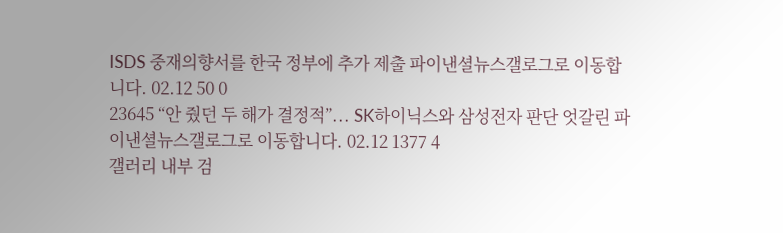ISDS 중재의향서를 한국 정부에 추가 제출 파이낸셜뉴스갤로그로 이동합니다. 02.12 50 0
23645 “안 줬던 두 해가 결정적”... SK하이닉스와 삼성전자 판단 엇갈린 파이낸셜뉴스갤로그로 이동합니다. 02.12 1377 4
갤러리 내부 검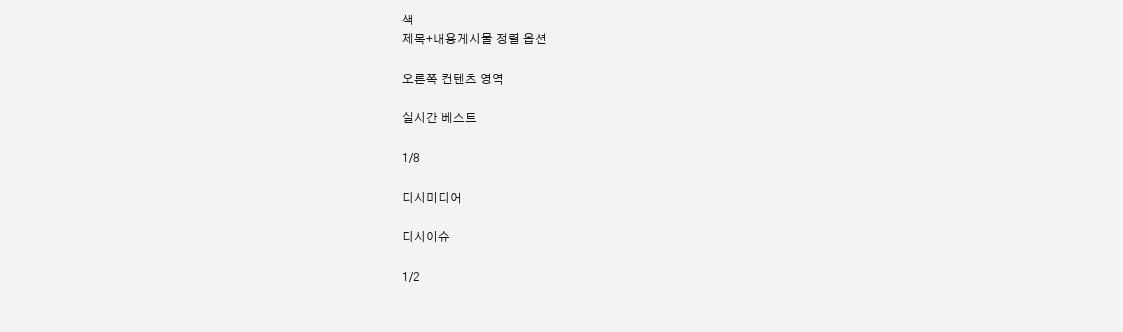색
제목+내용게시물 정렬 옵션

오른쪽 컨텐츠 영역

실시간 베스트

1/8

디시미디어

디시이슈

1/2